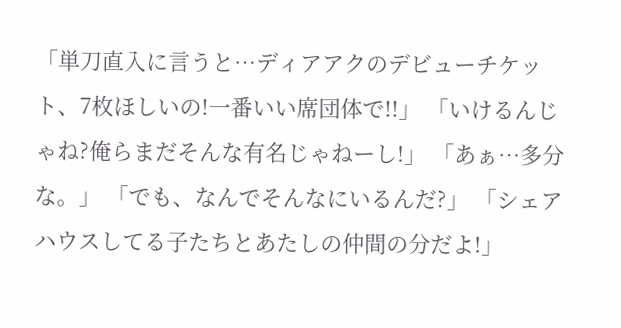「単刀直入に言うと…ディアアクのデビューチケット、7枚ほしいの!一番いい席団体で!!」 「いけるんじゃね?俺らまだそんな有名じゃねーし!」 「あぁ…多分な。」 「でも、なんでそんなにいるんだ?」 「シェアハウスしてる子たちとあたしの仲間の分だよ!」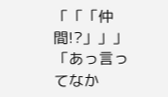「「「仲間!?」」」 「あっ言ってなか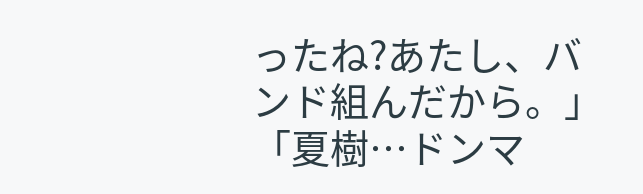ったね?あたし、バンド組んだから。」 「夏樹…ドンマ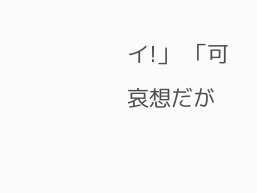イ!」 「可哀想だが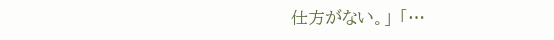仕方がない。」 「…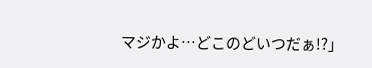マジかよ…どこのどいつだぁ!?」